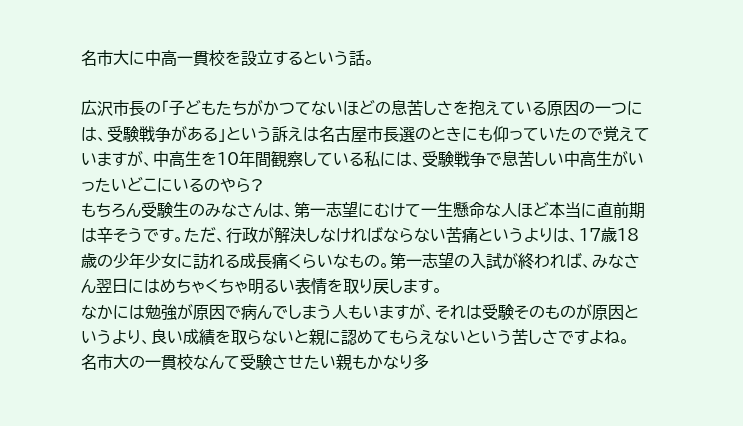名市大に中高一貫校を設立するという話。

広沢市長の「子どもたちがかつてないほどの息苦しさを抱えている原因の一つには、受験戦争がある」という訴えは名古屋市長選のときにも仰っていたので覚えていますが、中高生を10年間観察している私には、受験戦争で息苦しい中高生がいったいどこにいるのやら?
もちろん受験生のみなさんは、第一志望にむけて一生懸命な人ほど本当に直前期は辛そうです。ただ、行政が解決しなければならない苦痛というよりは、17歳18歳の少年少女に訪れる成長痛くらいなもの。第一志望の入試が終われば、みなさん翌日にはめちゃくちゃ明るい表情を取り戻します。
なかには勉強が原因で病んでしまう人もいますが、それは受験そのものが原因というより、良い成績を取らないと親に認めてもらえないという苦しさですよね。
名市大の一貫校なんて受験させたい親もかなり多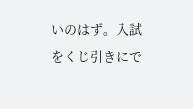いのはず。入試をくじ引きにで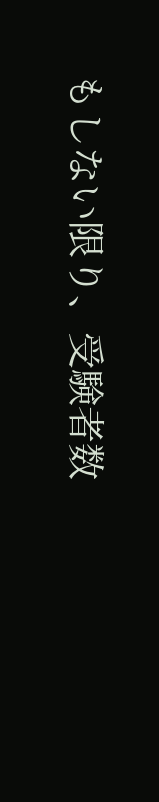もしない限り、受験者数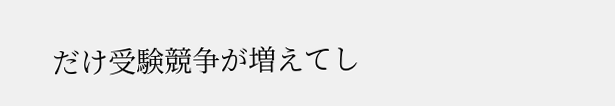だけ受験競争が増えてし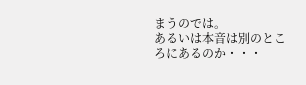まうのでは。
あるいは本音は別のところにあるのか・・・